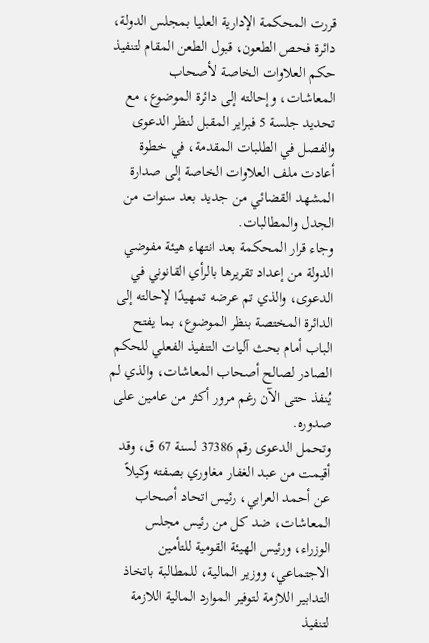قررت المحكمة الإدارية العليا بمجلس الدولة، دائرة فحص الطعون، قبول الطعن المقام لتنفيذ حكم العلاوات الخاصة لأصحاب المعاشات، وإحالته إلى دائرة الموضوع، مع تحديد جلسة 5 فبراير المقبل لنظر الدعوى والفصل في الطلبات المقدمة، في خطوة أعادت ملف العلاوات الخاصة إلى صدارة المشهد القضائي من جديد بعد سنوات من الجدل والمطالبات.
وجاء قرار المحكمة بعد انتهاء هيئة مفوضي الدولة من إعداد تقريرها بالرأي القانوني في الدعوى، والذي تم عرضه تمهيدًا لإحالته إلى الدائرة المختصة بنظر الموضوع، بما يفتح الباب أمام بحث آليات التنفيذ الفعلي للحكم الصادر لصالح أصحاب المعاشات، والذي لم يُنفذ حتى الآن رغم مرور أكثر من عامين على صدوره.
وتحمل الدعوى رقم 37386 لسنة 67 ق، وقد أقيمت من عبد الغفار مغاوري بصفته وكيلاً عن أحمد العرابي، رئيس اتحاد أصحاب المعاشات، ضد كل من رئيس مجلس الوزراء، ورئيس الهيئة القومية للتأمين الاجتماعي، ووزير المالية، للمطالبة باتخاذ التدابير اللازمة لتوفير الموارد المالية اللازمة لتنفيذ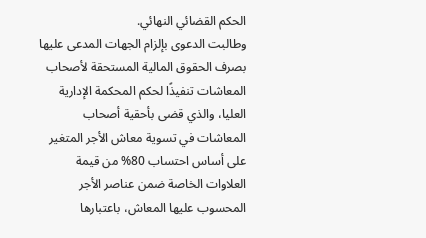الحكم القضائي النهائي.
وطالبت الدعوى بإلزام الجهات المدعى عليها بصرف الحقوق المالية المستحقة لأصحاب المعاشات تنفيذًا لحكم المحكمة الإدارية العليا، والذي قضى بأحقية أصحاب المعاشات في تسوية معاش الأجر المتغير على أساس احتساب 80% من قيمة العلاوات الخاصة ضمن عناصر الأجر المحسوب عليها المعاش، باعتبارها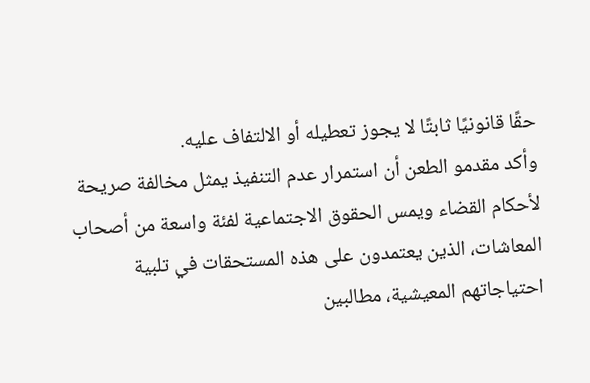حقًا قانونيًا ثابتًا لا يجوز تعطيله أو الالتفاف عليه.
وأكد مقدمو الطعن أن استمرار عدم التنفيذ يمثل مخالفة صريحة لأحكام القضاء ويمس الحقوق الاجتماعية لفئة واسعة من أصحاب المعاشات، الذين يعتمدون على هذه المستحقات في تلبية احتياجاتهم المعيشية، مطالبين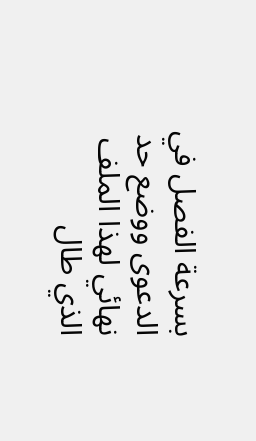بسرعة الفصل في الدعوى ووضع حد نهائي لهذا الملف الذي طال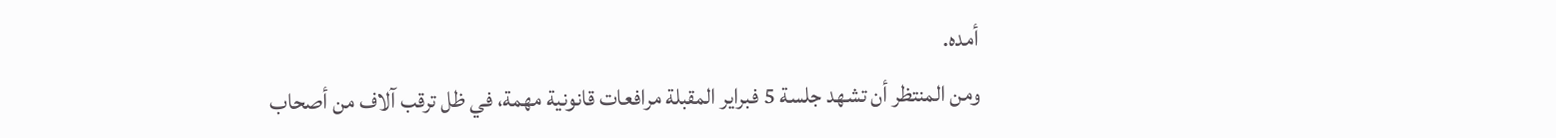أمده.
ومن المنتظر أن تشهد جلسة 5 فبراير المقبلة مرافعات قانونية مهمة، في ظل ترقب آلاف من أصحاب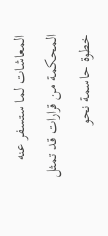المعاشات لما ستسفر عنه المحكمة من قرارات قد تمثل خطوة حاسمة نحو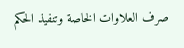صرف العلاوات الخاصة وتنفيذ الحكم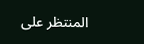المنتظر على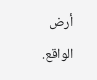أرض الواقع.